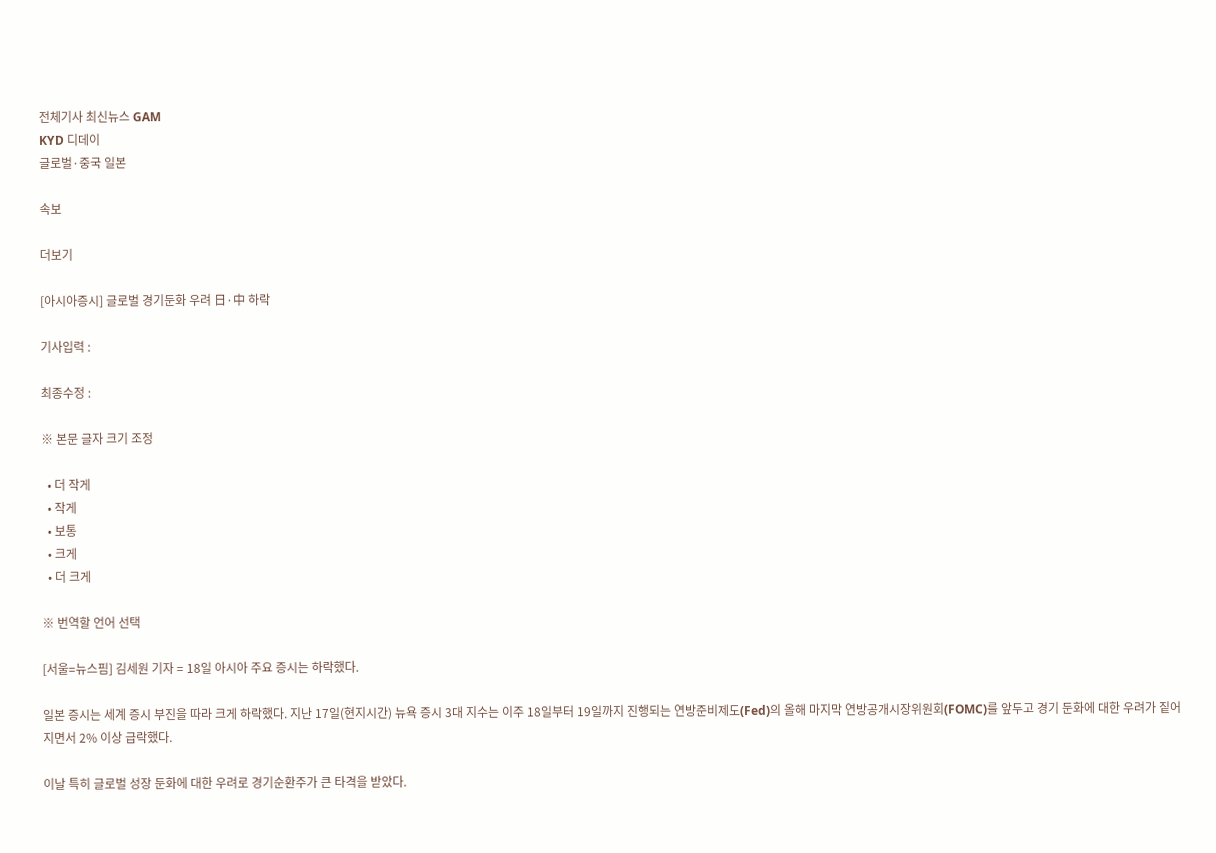전체기사 최신뉴스 GAM
KYD 디데이
글로벌·중국 일본

속보

더보기

[아시아증시] 글로벌 경기둔화 우려 日·中 하락

기사입력 :

최종수정 :

※ 본문 글자 크기 조정

  • 더 작게
  • 작게
  • 보통
  • 크게
  • 더 크게

※ 번역할 언어 선택

[서울=뉴스핌] 김세원 기자 = 18일 아시아 주요 증시는 하락했다.

일본 증시는 세계 증시 부진을 따라 크게 하락했다. 지난 17일(현지시간) 뉴욕 증시 3대 지수는 이주 18일부터 19일까지 진행되는 연방준비제도(Fed)의 올해 마지막 연방공개시장위원회(FOMC)를 앞두고 경기 둔화에 대한 우려가 짙어지면서 2% 이상 급락했다.

이날 특히 글로벌 성장 둔화에 대한 우려로 경기순환주가 큰 타격을 받았다.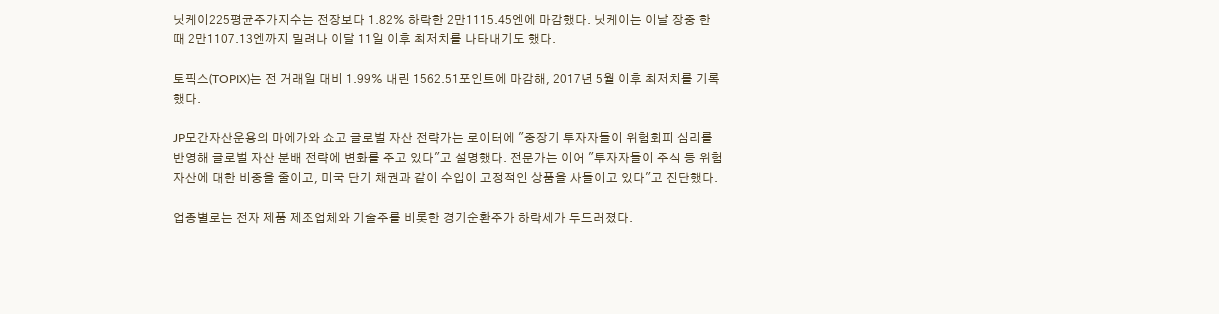닛케이225평균주가지수는 전장보다 1.82% 하락한 2만1115.45엔에 마감했다. 닛케이는 이날 장중 한 때 2만1107.13엔까지 밀려나 이달 11일 이후 최저치를 나타내기도 했다.

토픽스(TOPIX)는 전 거래일 대비 1.99% 내린 1562.51포인트에 마감해, 2017년 5월 이후 최저치를 기록했다.

JP모간자산운용의 마에가와 쇼고 글로벌 자산 전략가는 로이터에 "중장기 투자자들이 위험회피 심리를 반영해 글로벌 자산 분배 전략에 변화를 주고 있다"고 설명했다. 전문가는 이어 "투자자들이 주식 등 위험자산에 대한 비중을 줄이고, 미국 단기 채권과 같이 수입이 고정적인 상품을 사들이고 있다"고 진단했다.

업종별로는 전자 제품 제조업체와 기술주를 비롯한 경기순환주가 하락세가 두드러졌다.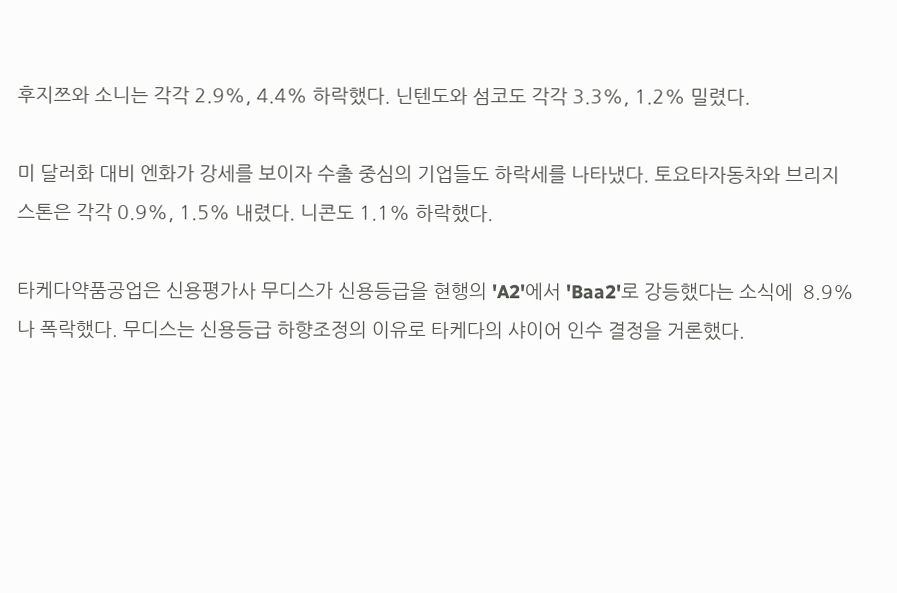후지쯔와 소니는 각각 2.9%, 4.4% 하락했다. 닌텐도와 섬코도 각각 3.3%, 1.2% 밀렸다.

미 달러화 대비 엔화가 강세를 보이자 수출 중심의 기업들도 하락세를 나타냈다. 토요타자동차와 브리지스톤은 각각 0.9%, 1.5% 내렸다. 니콘도 1.1% 하락했다.

타케다약품공업은 신용평가사 무디스가 신용등급을 현행의 'A2'에서 'Baa2'로 강등했다는 소식에  8.9%나 폭락했다. 무디스는 신용등급 하향조정의 이유로 타케다의 샤이어 인수 결정을 거론했다.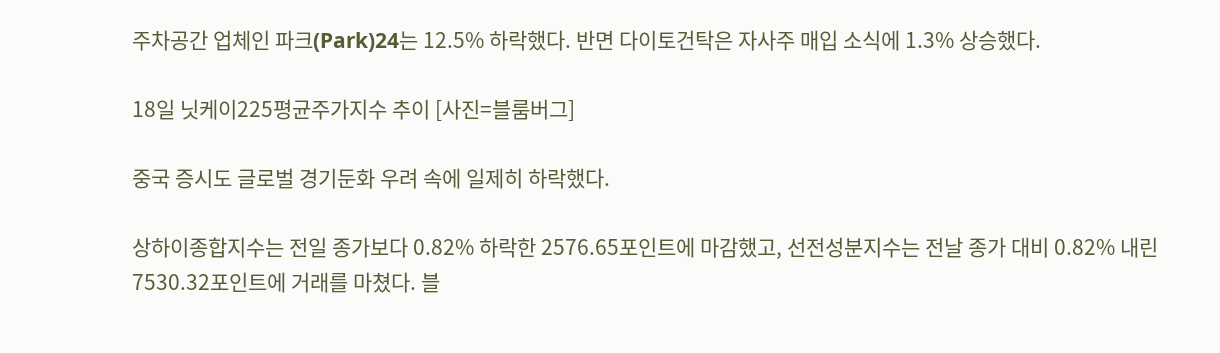주차공간 업체인 파크(Park)24는 12.5% 하락했다. 반면 다이토건탁은 자사주 매입 소식에 1.3% 상승했다.

18일 닛케이225평균주가지수 추이 [사진=블룸버그]

중국 증시도 글로벌 경기둔화 우려 속에 일제히 하락했다.

상하이종합지수는 전일 종가보다 0.82% 하락한 2576.65포인트에 마감했고, 선전성분지수는 전날 종가 대비 0.82% 내린 7530.32포인트에 거래를 마쳤다. 블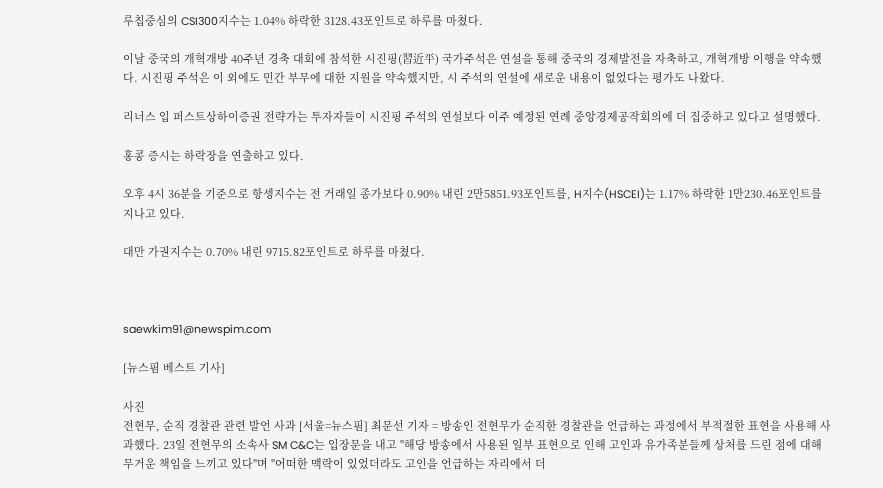루칩중심의 CSI300지수는 1.04% 하락한 3128.43포인트로 하루를 마쳤다.

이날 중국의 개혁개방 40주년 경축 대회에 참석한 시진핑(習近平) 국가주석은 연설을 통해 중국의 경제발전을 자축하고, 개혁개방 이행을 약속했다. 시진핑 주석은 이 외에도 민간 부무에 대한 지원을 약속했지만, 시 주석의 연설에 새로운 내용이 없었다는 평가도 나왔다.

리너스 입 퍼스트상하이증권 전략가는 투자자들이 시진핑 주석의 연설보다 이주 예정된 연례 중앙경제공작회의에 더 집중하고 있다고 설명했다.

홍콩 증시는 하락장을 연출하고 있다.

오후 4시 36분을 기준으로 항셍지수는 전 거래일 종가보다 0.90% 내린 2만5851.93포인트를, H지수(HSCEI)는 1.17% 하락한 1만230.46포인트를 지나고 있다.

대만 가권지수는 0.70% 내린 9715.82포인트로 하루를 마쳤다.



saewkim91@newspim.com

[뉴스핌 베스트 기사]

사진
전현무, 순직 경찰관 관련 발언 사과 [서울=뉴스핌] 최문선 기자 = 방송인 전현무가 순직한 경찰관을 언급하는 과정에서 부적절한 표현을 사용해 사과했다. 23일 전현무의 소속사 SM C&C는 입장문을 내고 "해당 방송에서 사용된 일부 표현으로 인해 고인과 유가족분들께 상처를 드린 점에 대해 무거운 책임을 느끼고 있다"며 "어떠한 맥락이 있었더라도 고인을 언급하는 자리에서 더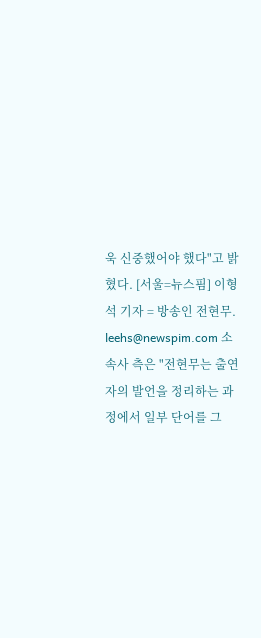욱 신중했어야 했다"고 밝혔다. [서울=뉴스핌] 이형석 기자 = 방송인 전현무. leehs@newspim.com 소속사 측은 "전현무는 출연자의 발언을 정리하는 과정에서 일부 단어를 그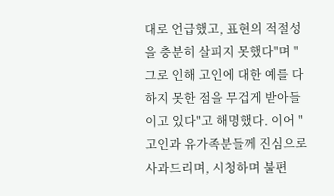대로 언급했고, 표현의 적절성을 충분히 살피지 못했다"며 "그로 인해 고인에 대한 예를 다하지 못한 점을 무겁게 받아들이고 있다"고 해명했다. 이어 "고인과 유가족분들께 진심으로 사과드리며, 시청하며 불편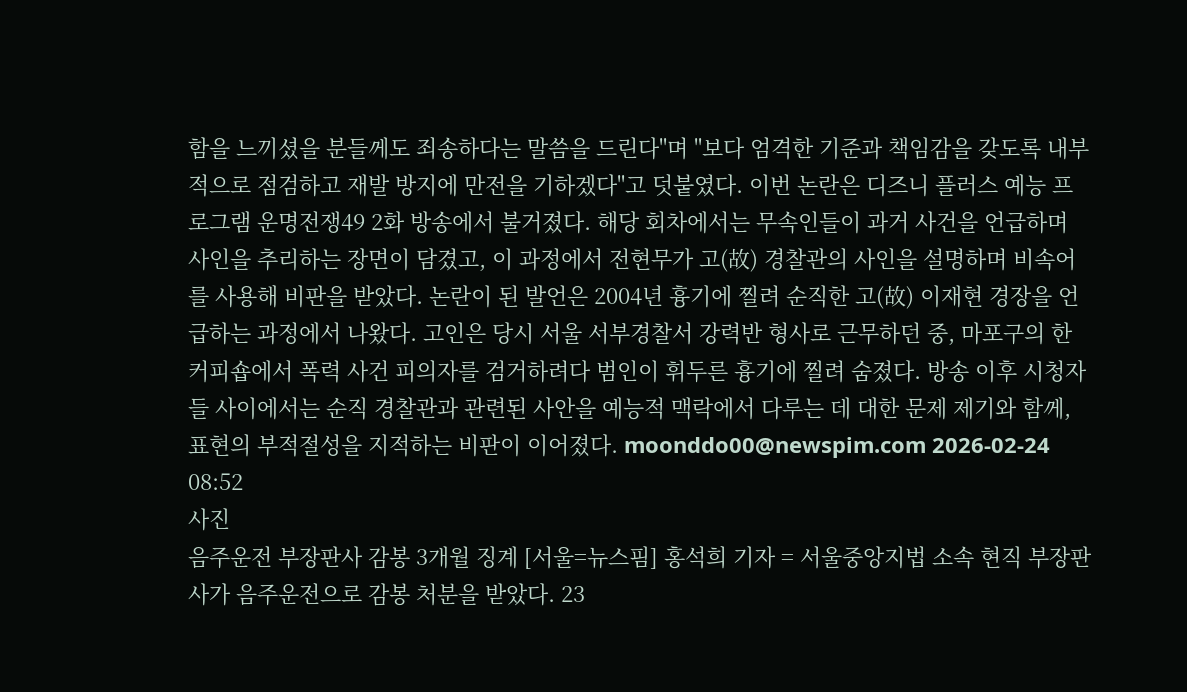함을 느끼셨을 분들께도 죄송하다는 말씀을 드린다"며 "보다 엄격한 기준과 책임감을 갖도록 내부적으로 점검하고 재발 방지에 만전을 기하겠다"고 덧붙였다. 이번 논란은 디즈니 플러스 예능 프로그램 운명전쟁49 2화 방송에서 불거졌다. 해당 회차에서는 무속인들이 과거 사건을 언급하며 사인을 추리하는 장면이 담겼고, 이 과정에서 전현무가 고(故) 경찰관의 사인을 설명하며 비속어를 사용해 비판을 받았다. 논란이 된 발언은 2004년 흉기에 찔려 순직한 고(故) 이재현 경장을 언급하는 과정에서 나왔다. 고인은 당시 서울 서부경찰서 강력반 형사로 근무하던 중, 마포구의 한 커피숍에서 폭력 사건 피의자를 검거하려다 범인이 휘두른 흉기에 찔려 숨졌다. 방송 이후 시청자들 사이에서는 순직 경찰관과 관련된 사안을 예능적 맥락에서 다루는 데 대한 문제 제기와 함께, 표현의 부적절성을 지적하는 비판이 이어졌다. moonddo00@newspim.com 2026-02-24 08:52
사진
음주운전 부장판사 감봉 3개월 징계 [서울=뉴스핌] 홍석희 기자 = 서울중앙지법 소속 현직 부장판사가 음주운전으로 감봉 처분을 받았다. 23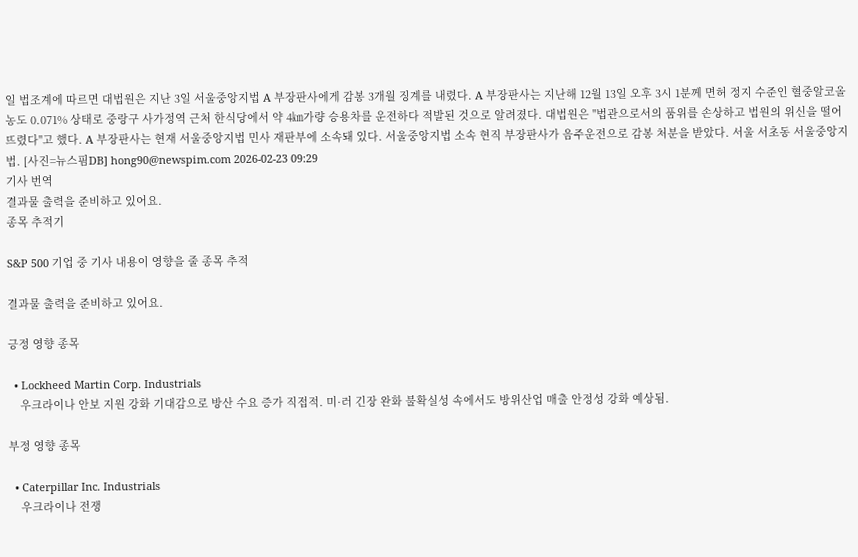일 법조계에 따르면 대법원은 지난 3일 서울중앙지법 A 부장판사에게 감봉 3개월 징계를 내렸다. A 부장판사는 지난해 12월 13일 오후 3시 1분께 면허 정지 수준인 혈중알코올농도 0.071% 상태로 중랑구 사가정역 근처 한식당에서 약 4㎞가량 승용차를 운전하다 적발된 것으로 알려졌다. 대법원은 "법관으로서의 품위를 손상하고 법원의 위신을 떨어뜨렸다"고 했다. A 부장판사는 현재 서울중앙지법 민사 재판부에 소속돼 있다. 서울중앙지법 소속 현직 부장판사가 음주운전으로 감봉 처분을 받았다. 서울 서초동 서울중앙지법. [사진=뉴스핌DB] hong90@newspim.com 2026-02-23 09:29
기사 번역
결과물 출력을 준비하고 있어요.
종목 추적기

S&P 500 기업 중 기사 내용이 영향을 줄 종목 추적

결과물 출력을 준비하고 있어요.

긍정 영향 종목

  • Lockheed Martin Corp. Industrials
    우크라이나 안보 지원 강화 기대감으로 방산 수요 증가 직접적. 미·러 긴장 완화 불확실성 속에서도 방위산업 매출 안정성 강화 예상됨.

부정 영향 종목

  • Caterpillar Inc. Industrials
    우크라이나 전쟁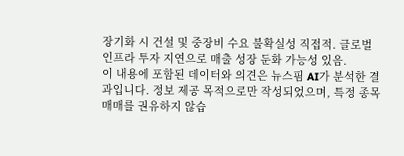장기화 시 건설 및 중장비 수요 불확실성 직접적. 글로벌 인프라 투자 지연으로 매출 성장 둔화 가능성 있음.
이 내용에 포함된 데이터와 의견은 뉴스핌 AI가 분석한 결과입니다. 정보 제공 목적으로만 작성되었으며, 특정 종목 매매를 권유하지 않습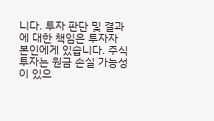니다. 투자 판단 및 결과에 대한 책임은 투자자 본인에게 있습니다. 주식 투자는 원금 손실 가능성이 있으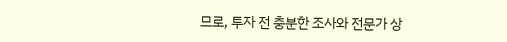므로, 투자 전 충분한 조사와 전문가 상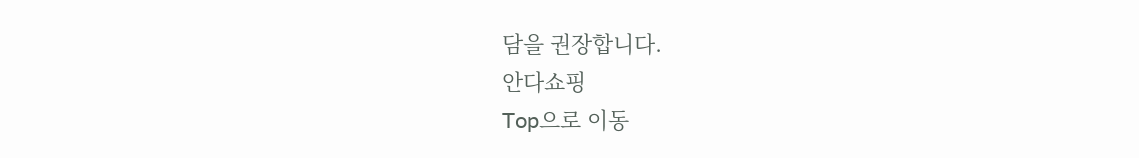담을 권장합니다.
안다쇼핑
Top으로 이동